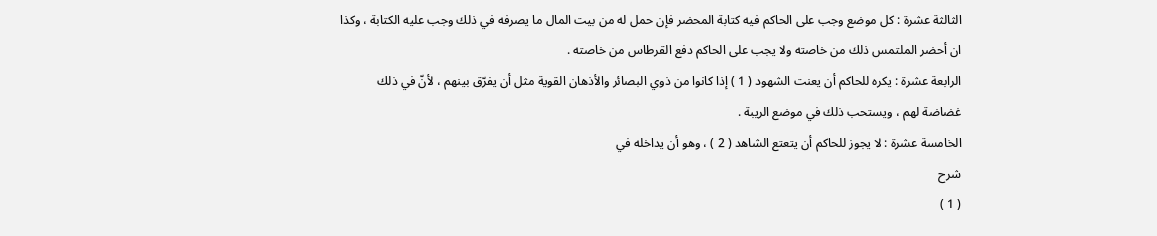الثالثة عشرة : كل موضع وجب على الحاكم فيه كتابة المحضر فإن حمل له من بيت المال ما يصرفه في ذلك وجب عليه الكتابة ، وكذا ان أحضر الملتمس ذلك من خاصته ولا يجب على الحاكم دفع القرطاس من خاصته .
الرابعة عشرة : يكره للحاكم أن يعنت الشهود ( 1 ) إذا كانوا من ذوي البصائر والأذهان القوية مثل أن يفرّق بينهم ، لأنّ في ذلك غضاضة لهم ، ويستحب ذلك في موضع الريبة .
الخامسة عشرة : لا يجوز للحاكم أن يتعتع الشاهد ( 2 ) ، وهو أن يداخله في
شرح
( 1 )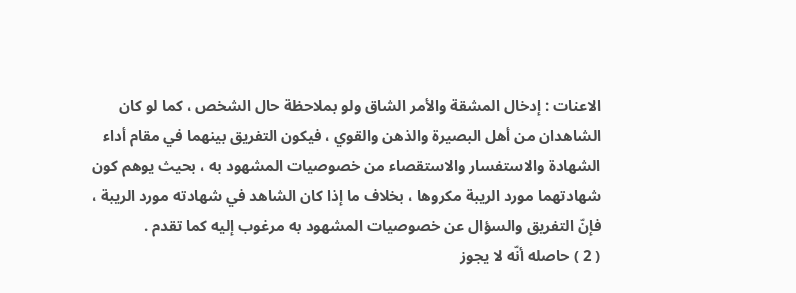الاعنات : إدخال المشقة والأمر الشاق ولو بملاحظة حال الشخص ، كما لو كان الشاهدان من أهل البصيرة والذهن والقوي ، فيكون التفريق بينهما في مقام أداء الشهادة والاستفسار والاستقصاء من خصوصيات المشهود به ، بحيث يوهم كون شهادتهما مورد الريبة مكروها ، بخلاف ما إذا كان الشاهد في شهادته مورد الريبة ، فإنّ التفريق والسؤال عن خصوصيات المشهود به مرغوب إليه كما تقدم .
( 2 ) حاصله أنّه لا يجوز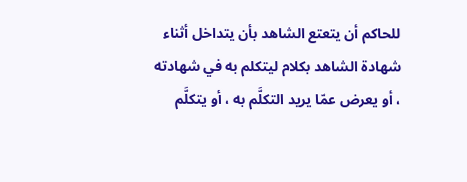للحاكم أن يتعتع الشاهد بأن يتداخل أثناء شهادة الشاهد بكلام ليتكلم به في شهادته ، أو يعرض عمّا يريد التكلَّم به ، أو يتكلَّم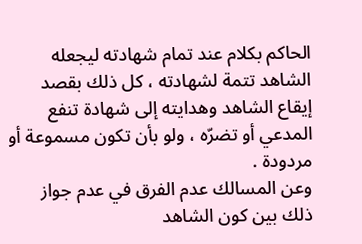الحاكم بكلام عند تمام شهادته ليجعله الشاهد تتمة لشهادته ، كل ذلك بقصد إيقاع الشاهد وهدايته إلى شهادة تنفع المدعي أو تضرّه ، ولو بأن تكون مسموعة أو مردودة .
وعن المسالك عدم الفرق في عدم جواز ذلك بين كون الشاهد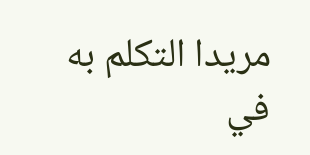مريدا التكلم به في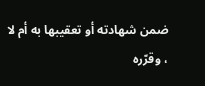ضمن شهادته أو تعقيبها به أم لا ، وقرّره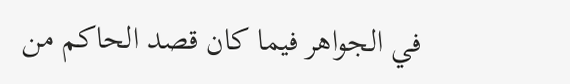في الجواهر فيما كان قصد الحاكم من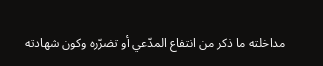مداخلته ما ذكر من انتفاع المدّعي أو تضرّره وكون شهادته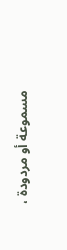مسموعة أو مردودة ،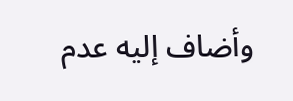وأضاف إليه عدم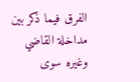الفرق فيما ذكر بين مداخلة القاضي وغيره سوى